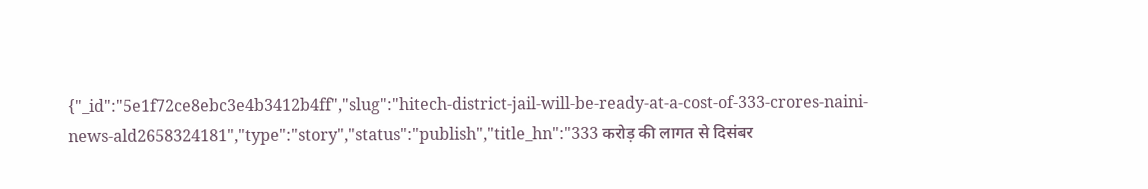{"_id":"5e1f72ce8ebc3e4b3412b4ff","slug":"hitech-district-jail-will-be-ready-at-a-cost-of-333-crores-naini-news-ald2658324181","type":"story","status":"publish","title_hn":"333 करोड़ की लागत से दिसंबर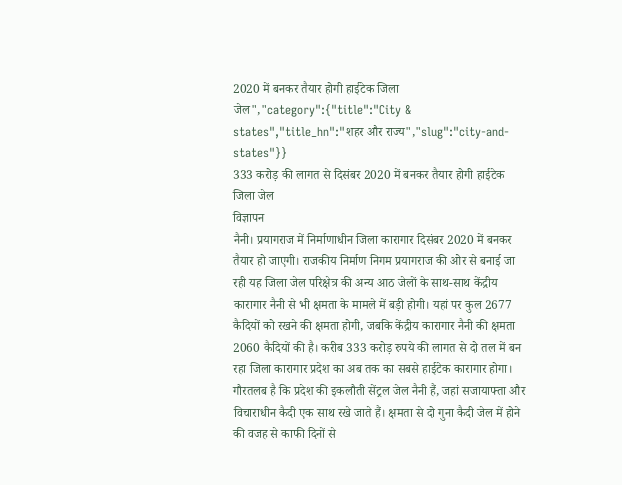2020 में बनकर तैयार होगी हाईटेक जिला जेल","category":{"title":"City & states","title_hn":"शहर और राज्य","slug":"city-and-states"}}
333 करोड़ की लागत से दिसंबर 2020 में बनकर तैयार होगी हाईटेक जिला जेल
विज्ञापन
नैनी। प्रयागराज में निर्माणाधीन जिला कारागार दिसंबर 2020 में बनकर तैयार हो जाएगी। राजकीय निर्माण निगम प्रयागराज की ओर से बनाई जा रही यह जिला जेल परिक्षेत्र की अन्य आठ जेलों के साथ-साथ केंद्रीय कारागार नैनी से भी क्षमता के मामले में बड़ी होगी। यहां पर कुल 2677 कैदियों को रखने की क्षमता होगी, जबकि केंद्रीय कारागार नैनी की क्षमता 2060 कैदियों की है। करीब 333 करोड़ रुपये की लागत से दो तल में बन रहा जिला कारागार प्रदेश का अब तक का सबसे हाईटेक कारागार होगा।
गौरतलब है कि प्रदेश की इकलौती सेंट्रल जेल नैनी हैं, जहां सजायाफ्ता और विचाराधीन कैदी एक साथ रखे जाते हैं। क्षमता से दो गुना कैदी जेल में होने की वजह से काफी दिनों से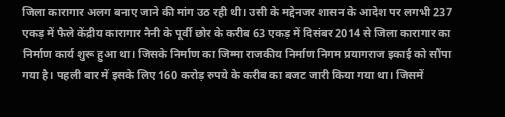जिला कारागार अलग बनाए जाने की मांग उठ रही थी। उसी के मद्देनजर शासन के आदेश पर लगभी 237 एकड़ में फैले केंद्रीय कारागार नैनी के पूर्वी छोर के करीब 63 एकड़ में दिसंबर 2014 से जिला कारागार का निर्माण कार्य शुरू हुआ था। जिसके निर्माण का जिम्मा राजकीय निर्माण निगम प्रयागराज इकाई को सौंपा गया है। पहली बार में इसके लिए 160 करोड़ रुपये के करीब का बजट जारी किया गया था। जिसमें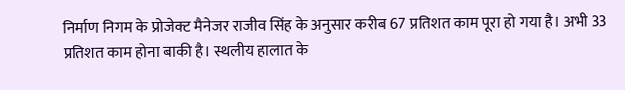निर्माण निगम के प्रोजेक्ट मैनेजर राजीव सिंह के अनुसार करीब 67 प्रतिशत काम पूरा हो गया है। अभी 33 प्रतिशत काम होना बाकी है। स्थलीय हालात के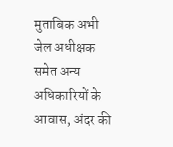मुताबिक अभी जेल अधीक्षक समेत अन्य अधिकारियों के आवास, अंदर की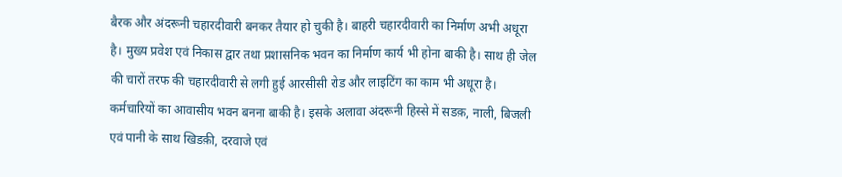बैरक और अंदरूनी चहारदीवारी बनकर तैयार हो चुकी है। बाहरी चहारदीवारी का निर्माण अभी अधूरा है। मुख्य प्रवेश एवं निकास द्वार तथा प्रशासनिक भवन का निर्माण कार्य भी होना बाकी है। साथ ही जेल की चारों तरफ की चहारदीवारी से लगी हुई आरसीसी रोड और लाइटिंग का काम भी अधूरा है। कर्मचारियों का आवासीय भवन बनना बाकी है। इसके अलावा अंदरूनी हिस्से में सडक़, नाली, बिजली एवं पानी के साथ खिडक़ी, दरवाजे एवं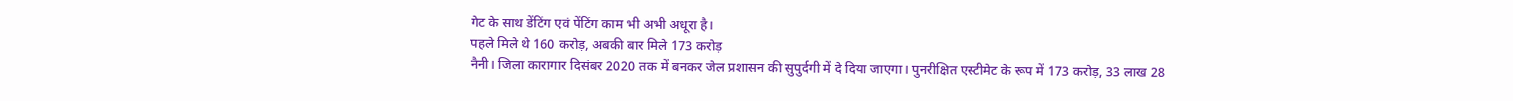गेट के साथ डेंटिंग एवं पेंटिंग काम भी अभी अधूरा है।
पहले मिले थे 160 करोड़, अबकी बार मिले 173 करोड़
नैनी। जिला कारागार दिसंबर 2020 तक में बनकर जेल प्रशासन की सुपुर्दगी में दे दिया जाएगा। पुनरीक्षित एस्टीमेट के रूप में 173 करोड़, 33 लाख 28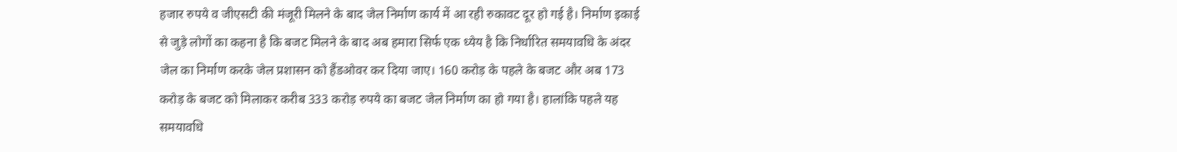हजार रुपये व जीएसटी की मंजूरी मिलने के बाद जेल निर्माण कार्य में आ रही रुकावट दूर हो गई है। निर्माण इकाई से जुड़े लोगों का कहना है कि बजट मिलने के बाद अब हमारा सिर्फ एक ध्येय है कि निर्धारित समयावधि के अंदर जेल का निर्माण करके जेल प्रशासन को हैंडओवर कर दिया जाए। 160 करोड़ के पहले के बजट और अब 173 करोड़ के बजट को मिलाकर करीब 333 करोड़ रुपये का बजट जेल निर्माण का हो गया है। हालांकि पहले यह समयावधि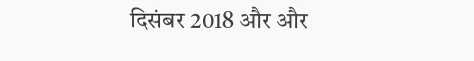दिसंबर 2018 और और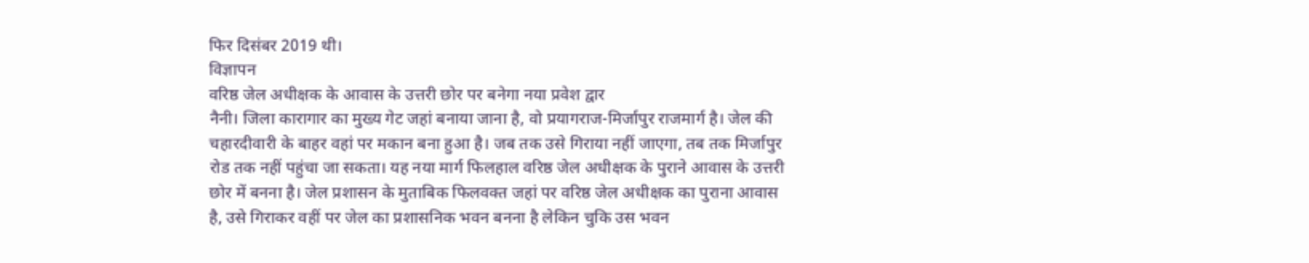फिर दिसंबर 2019 थी।
विज्ञापन
वरिष्ठ जेल अधीक्षक के आवास के उत्तरी छोर पर बनेगा नया प्रवेश द्वार
नैनी। जिला कारागार का मुख्य गेट जहां बनाया जाना है, वो प्रयागराज-मिर्जापुर राजमार्ग है। जेल की चहारदीवारी के बाहर वहां पर मकान बना हुआ है। जब तक उसे गिराया नहीं जाएगा, तब तक मिर्जापुर रोड तक नहीं पहुंचा जा सकता। यह नया मार्ग फिलहाल वरिष्ठ जेल अधीक्षक के पुराने आवास के उत्तरी छोर में बनना है। जेल प्रशासन के मुताबिक फिलवक्त जहां पर वरिष्ठ जेल अधीक्षक का पुराना आवास है, उसे गिराकर वहीं पर जेल का प्रशासनिक भवन बनना है लेकिन चुकि उस भवन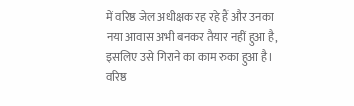में वरिष्ठ जेल अधीक्षक रह रहे हैं और उनका नया आवास अभी बनकर तैयार नहीं हुआ है, इसलिए उसे गिराने का काम रुका हुआ है। वरिष्ठ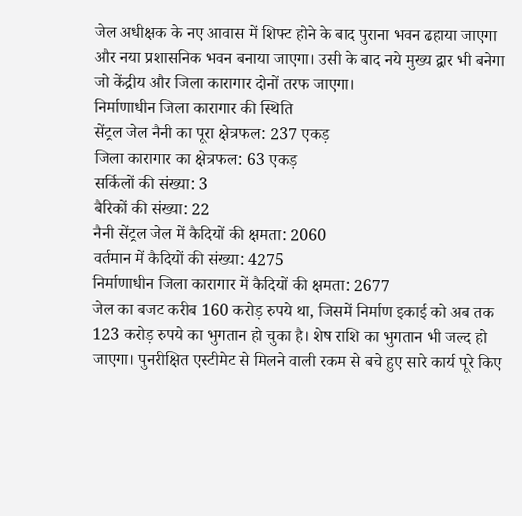जेल अधीक्षक के नए आवास में शिफ्ट होने के बाद पुराना भवन ढहाया जाएगा और नया प्रशासनिक भवन बनाया जाएगा। उसी के बाद नये मुख्य द्वार भी बनेगा जो केंद्रीय और जिला कारागार दोनों तरफ जाएगा।
निर्माणाधीन जिला कारागार की स्थिति
सेंट्रल जेल नैनी का पूरा क्षेत्रफल: 237 एकड़
जिला कारागार का क्षेत्रफल: 63 एकड़
सर्किलों की संख्या: 3
बैरिकों की संख्या: 22
नैनी सेंट्रल जेल में कैदियों की क्षमता: 2060
वर्तमान में कैदियों की संख्या: 4275
निर्माणाधीन जिला कारागार में कैदियों की क्षमता: 2677
जेल का बजट करीब 160 करोड़ रुपये था, जिसमें निर्माण इकाई को अब तक 123 करोड़ रुपये का भुगतान हो चुका है। शेष राशि का भुगतान भी जल्द हो जाएगा। पुनरीक्षित एस्टीमेट से मिलने वाली रकम से बचे हुए सारे कार्य पूरे किए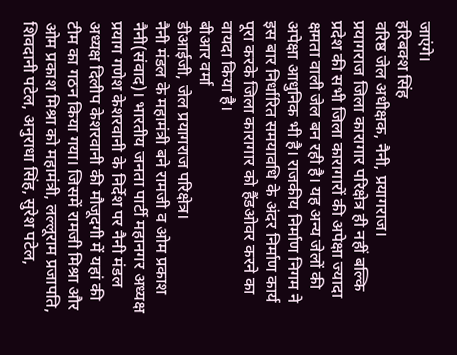जाएंगे।
हरिबक्श सिंह
वरिष्ठ जेल अधीक्षक, नैनी, प्रयागराज।
प्रयागराज जिला कारागार परिक्षेत्र ही नहीं बल्कि प्रदेश की सभी जिला कारागारों की अपेक्षा ज्यादा क्षमता वाली जेल बन रही है। यह अन्य जेलों की अपेक्षा आधुनिक भी है। राजकीय निर्माण निगम ने इस बार निर्धारित समयावधि के अंदर निर्माण कार्य पूरा करके जिला कारागार को हैंडओवर करने का वायदा किया है।
बीआर वर्मा
डीआईजी, जेल प्रयागराज परिक्षेत्र।
नैनी मंडल के महामंत्री बने रामजी व ओम प्रकाश
नैनी(संवाद)। भारतीय जनता पार्टी महानगर अध्यक्ष प्रयाग गणेश केशरवानी के निर्देश पर नैनी मंडल अध्यक्ष दिलीप केशरवानी की मौजूदगी में यहां की टीम का गठन किया गया। जिसमें रामजी मिश्रा और ओम प्रकाश मिश्रा को महामंत्री, लल्लूराम प्रजापति, शिवदानी पटेल, अनुराधा सिंह, सुरेश पटेल,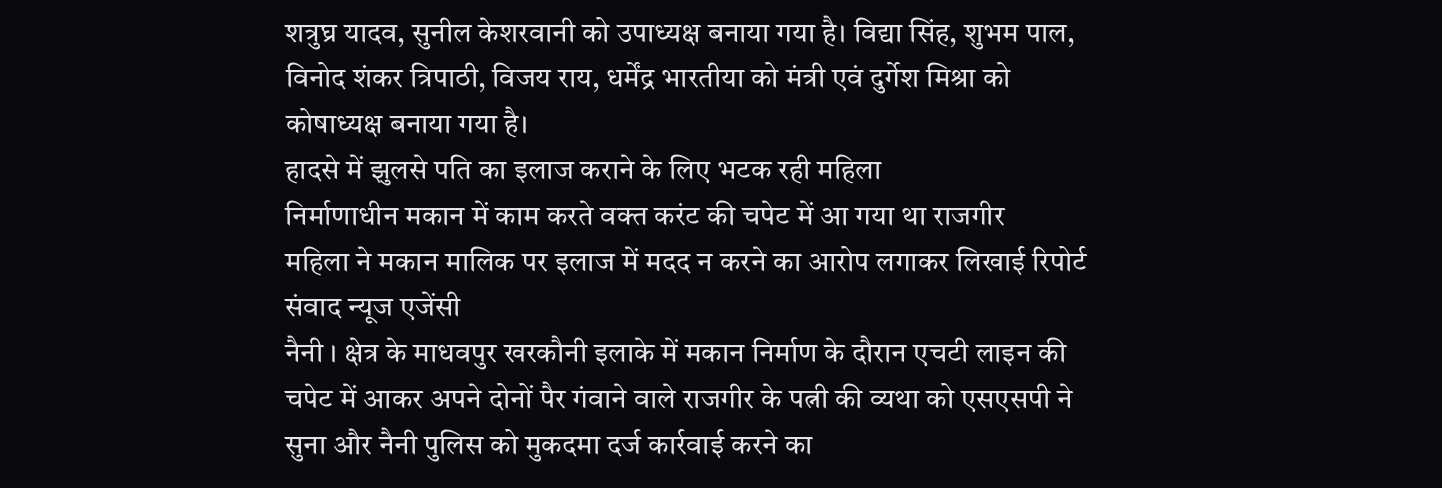शत्रुघ्र यादव, सुनील केशरवानी को उपाध्यक्ष बनाया गया है। विद्या सिंह, शुभम पाल, विनोद शंकर त्रिपाठी, विजय राय, धर्मेंद्र भारतीया को मंत्री एवं दुर्गेश मिश्रा को कोषाध्यक्ष बनाया गया है।
हादसे में झुलसे पति का इलाज कराने के लिए भटक रही महिला
निर्माणाधीन मकान में काम करते वक्त करंट की चपेट में आ गया था राजगीर
महिला ने मकान मालिक पर इलाज में मदद न करने का आरोप लगाकर लिखाई रिपोर्ट
संवाद न्यूज एजेंसी
नैनी । क्षेत्र के माधवपुर खरकौनी इलाके में मकान निर्माण के दौरान एचटी लाइन की चपेट में आकर अपने दोनों पैर गंवाने वाले राजगीर के पत्नी की व्यथा को एसएसपी ने सुना और नैनी पुलिस को मुकदमा दर्ज कार्रवाई करने का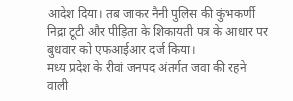आदेश दिया। तब जाकर नैनी पुलिस की कुंभकर्णी निद्रा टूटी और पीड़िता के शिकायती पत्र के आधार पर बुधवार को एफआईआर दर्ज किया।
मध्य प्रदेश के रीवां जनपद अंतर्गत जवा की रहने वाली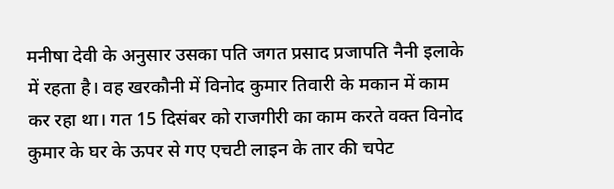मनीषा देवी के अनुसार उसका पति जगत प्रसाद प्रजापति नैनी इलाके में रहता है। वह खरकौनी में विनोद कुमार तिवारी के मकान में काम कर रहा था। गत 15 दिसंबर को राजगीरी का काम करते वक्त विनोद कुमार के घर के ऊपर से गए एचटी लाइन के तार की चपेट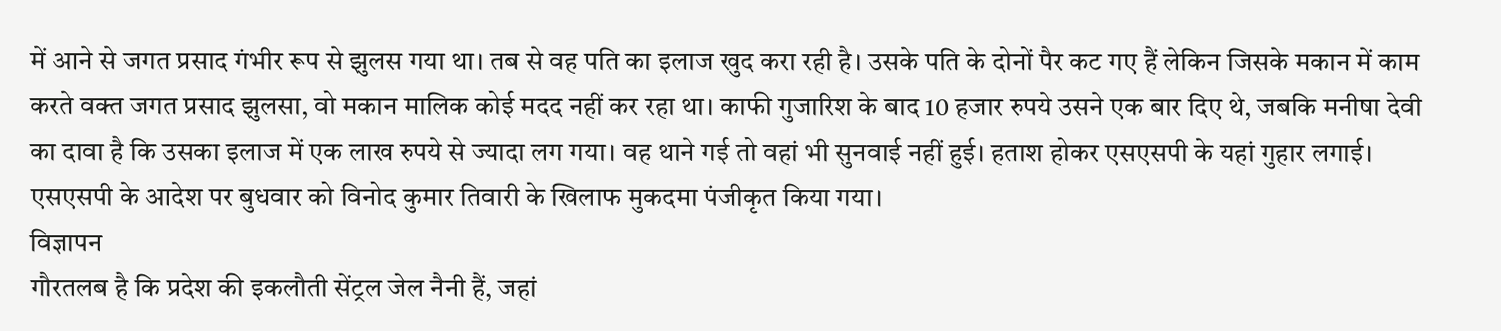में आने से जगत प्रसाद गंभीर रूप से झुलस गया था। तब से वह पति का इलाज खुद करा रही है। उसके पति के दोनों पैर कट गए हैं लेकिन जिसके मकान में काम करते वक्त जगत प्रसाद झुलसा, वो मकान मालिक कोई मदद नहीं कर रहा था। काफी गुजारिश के बाद 10 हजार रुपये उसने एक बार दिए थे, जबकि मनीषा देवी का दावा है कि उसका इलाज में एक लाख रुपये से ज्यादा लग गया। वह थाने गई तो वहां भी सुनवाई नहीं हुई। हताश होकर एसएसपी के यहां गुहार लगाई। एसएसपी के आदेश पर बुधवार को विनोद कुमार तिवारी के खिलाफ मुकदमा पंजीकृत किया गया।
विज्ञापन
गौरतलब है कि प्रदेश की इकलौती सेंट्रल जेल नैनी हैं, जहां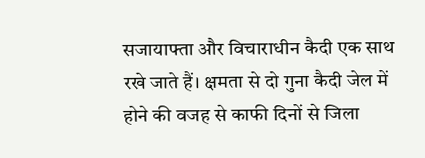सजायाफ्ता और विचाराधीन कैदी एक साथ रखे जाते हैं। क्षमता से दो गुना कैदी जेल में होने की वजह से काफी दिनों से जिला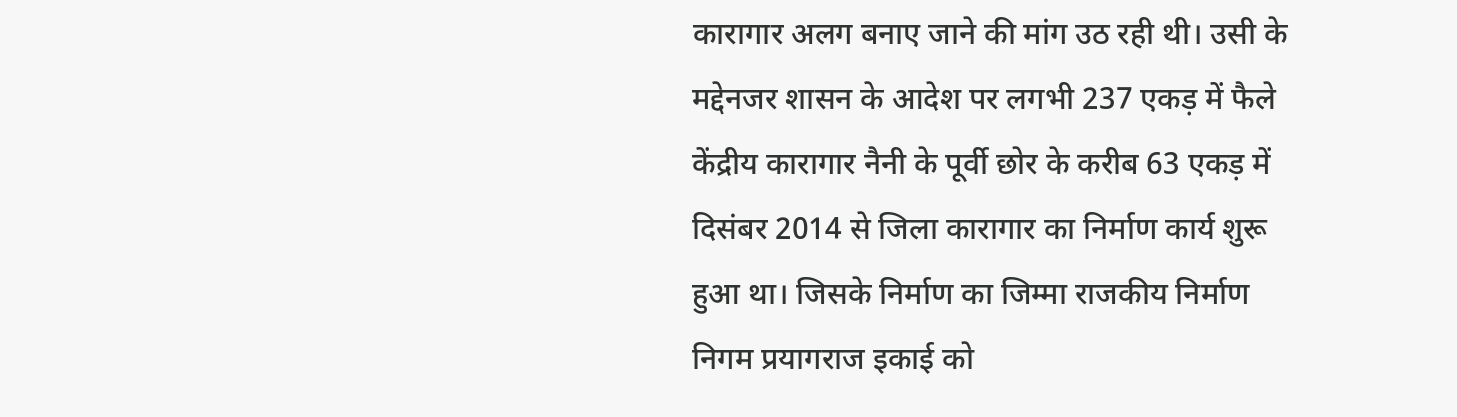कारागार अलग बनाए जाने की मांग उठ रही थी। उसी के मद्देनजर शासन के आदेश पर लगभी 237 एकड़ में फैले केंद्रीय कारागार नैनी के पूर्वी छोर के करीब 63 एकड़ में दिसंबर 2014 से जिला कारागार का निर्माण कार्य शुरू हुआ था। जिसके निर्माण का जिम्मा राजकीय निर्माण निगम प्रयागराज इकाई को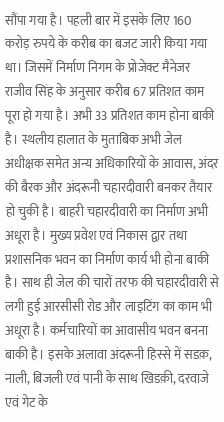सौंपा गया है। पहली बार में इसके लिए 160 करोड़ रुपये के करीब का बजट जारी किया गया था। जिसमें निर्माण निगम के प्रोजेक्ट मैनेजर राजीव सिंह के अनुसार करीब 67 प्रतिशत काम पूरा हो गया है। अभी 33 प्रतिशत काम होना बाकी है। स्थलीय हालात के मुताबिक अभी जेल अधीक्षक समेत अन्य अधिकारियों के आवास, अंदर की बैरक और अंदरूनी चहारदीवारी बनकर तैयार हो चुकी है। बाहरी चहारदीवारी का निर्माण अभी अधूरा है। मुख्य प्रवेश एवं निकास द्वार तथा प्रशासनिक भवन का निर्माण कार्य भी होना बाकी है। साथ ही जेल की चारों तरफ की चहारदीवारी से लगी हुई आरसीसी रोड और लाइटिंग का काम भी अधूरा है। कर्मचारियों का आवासीय भवन बनना बाकी है। इसके अलावा अंदरूनी हिस्से में सडक़, नाली, बिजली एवं पानी के साथ खिडक़ी, दरवाजे एवं गेट के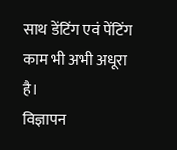साथ डेंटिंग एवं पेंटिंग काम भी अभी अधूरा है।
विज्ञापन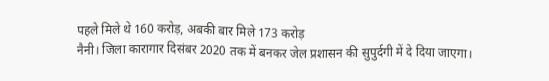पहले मिले थे 160 करोड़, अबकी बार मिले 173 करोड़
नैनी। जिला कारागार दिसंबर 2020 तक में बनकर जेल प्रशासन की सुपुर्दगी में दे दिया जाएगा।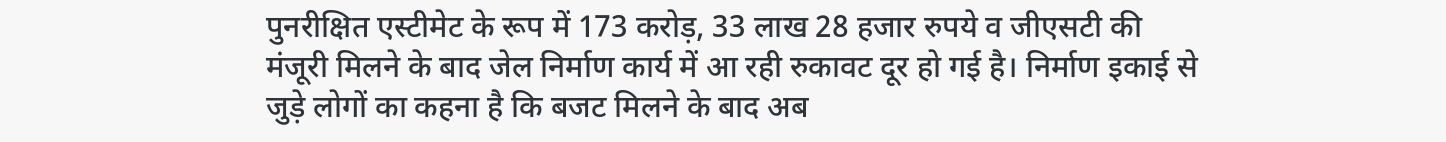पुनरीक्षित एस्टीमेट के रूप में 173 करोड़, 33 लाख 28 हजार रुपये व जीएसटी की मंजूरी मिलने के बाद जेल निर्माण कार्य में आ रही रुकावट दूर हो गई है। निर्माण इकाई से जुड़े लोगों का कहना है कि बजट मिलने के बाद अब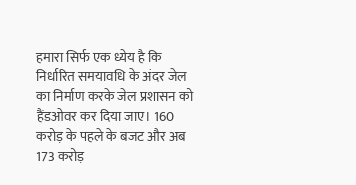हमारा सिर्फ एक ध्येय है कि निर्धारित समयावधि के अंदर जेल का निर्माण करके जेल प्रशासन को हैंडओवर कर दिया जाए। 160 करोड़ के पहले के बजट और अब 173 करोड़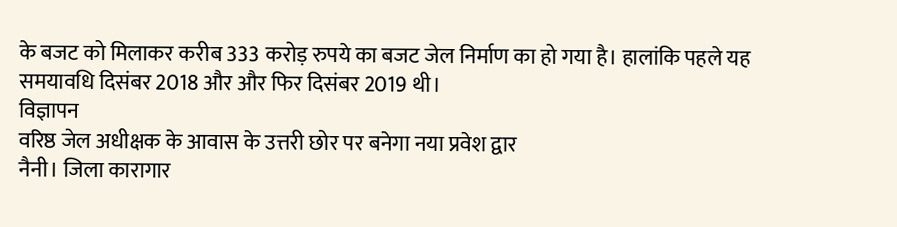के बजट को मिलाकर करीब 333 करोड़ रुपये का बजट जेल निर्माण का हो गया है। हालांकि पहले यह समयावधि दिसंबर 2018 और और फिर दिसंबर 2019 थी।
विज्ञापन
वरिष्ठ जेल अधीक्षक के आवास के उत्तरी छोर पर बनेगा नया प्रवेश द्वार
नैनी। जिला कारागार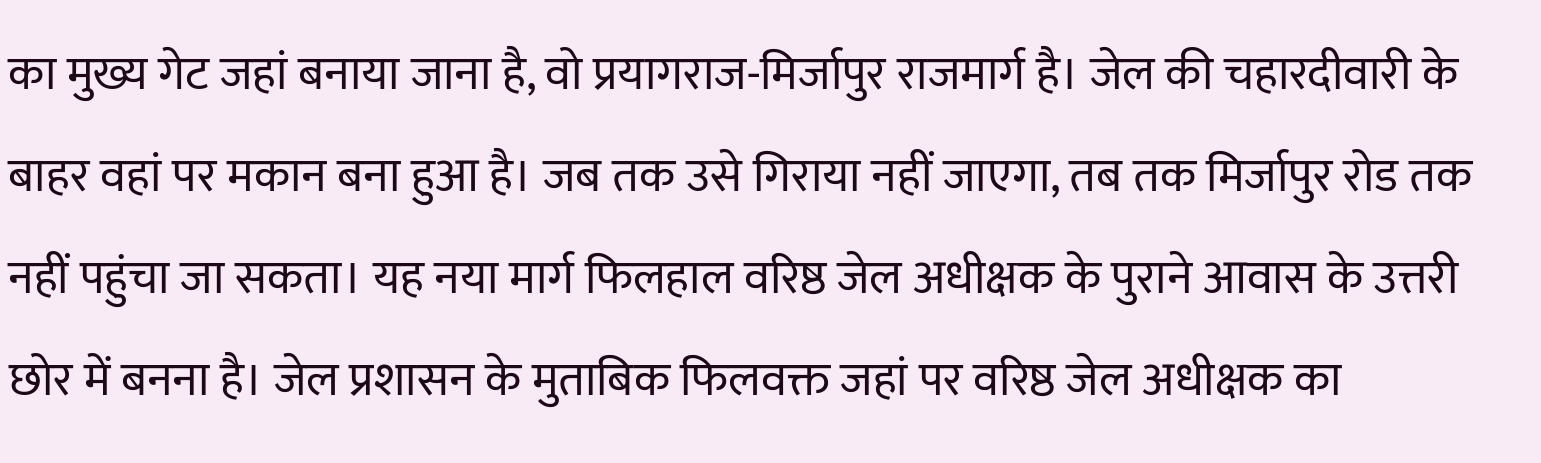का मुख्य गेट जहां बनाया जाना है, वो प्रयागराज-मिर्जापुर राजमार्ग है। जेल की चहारदीवारी के बाहर वहां पर मकान बना हुआ है। जब तक उसे गिराया नहीं जाएगा, तब तक मिर्जापुर रोड तक नहीं पहुंचा जा सकता। यह नया मार्ग फिलहाल वरिष्ठ जेल अधीक्षक के पुराने आवास के उत्तरी छोर में बनना है। जेल प्रशासन के मुताबिक फिलवक्त जहां पर वरिष्ठ जेल अधीक्षक का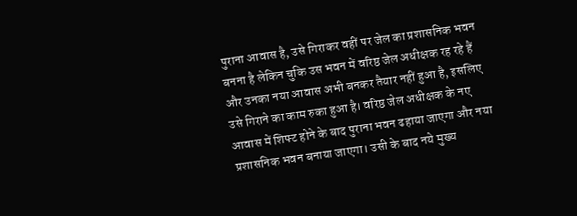पुराना आवास है, उसे गिराकर वहीं पर जेल का प्रशासनिक भवन बनना है लेकिन चुकि उस भवन में वरिष्ठ जेल अधीक्षक रह रहे हैं और उनका नया आवास अभी बनकर तैयार नहीं हुआ है, इसलिए उसे गिराने का काम रुका हुआ है। वरिष्ठ जेल अधीक्षक के नए आवास में शिफ्ट होने के बाद पुराना भवन ढहाया जाएगा और नया प्रशासनिक भवन बनाया जाएगा। उसी के बाद नये मुख्य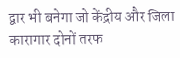द्वार भी बनेगा जो केंद्रीय और जिला कारागार दोनों तरफ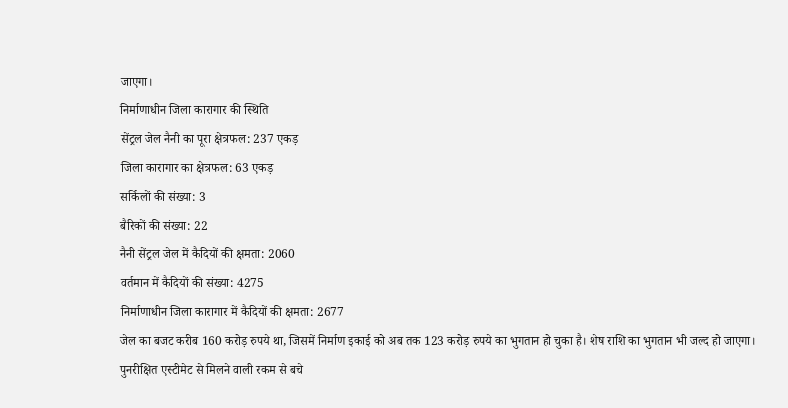जाएगा।
निर्माणाधीन जिला कारागार की स्थिति
सेंट्रल जेल नैनी का पूरा क्षेत्रफल: 237 एकड़
जिला कारागार का क्षेत्रफल: 63 एकड़
सर्किलों की संख्या: 3
बैरिकों की संख्या: 22
नैनी सेंट्रल जेल में कैदियों की क्षमता: 2060
वर्तमान में कैदियों की संख्या: 4275
निर्माणाधीन जिला कारागार में कैदियों की क्षमता: 2677
जेल का बजट करीब 160 करोड़ रुपये था, जिसमें निर्माण इकाई को अब तक 123 करोड़ रुपये का भुगतान हो चुका है। शेष राशि का भुगतान भी जल्द हो जाएगा। पुनरीक्षित एस्टीमेट से मिलने वाली रकम से बचे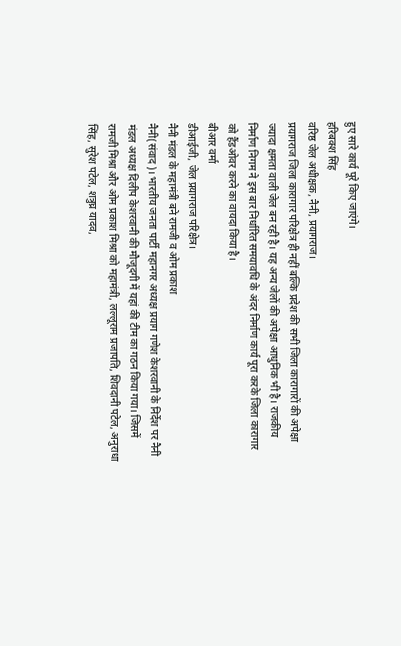हुए सारे कार्य पूरे किए जाएंगे।
हरिबक्श सिंह
वरिष्ठ जेल अधीक्षक, नैनी, प्रयागराज।
प्रयागराज जिला कारागार परिक्षेत्र ही नहीं बल्कि प्रदेश की सभी जिला कारागारों की अपेक्षा ज्यादा क्षमता वाली जेल बन रही है। यह अन्य जेलों की अपेक्षा आधुनिक भी है। राजकीय निर्माण निगम ने इस बार निर्धारित समयावधि के अंदर निर्माण कार्य पूरा करके जिला कारागार को हैंडओवर करने का वायदा किया है।
बीआर वर्मा
डीआईजी, जेल प्रयागराज परिक्षेत्र।
नैनी मंडल के महामंत्री बने रामजी व ओम प्रकाश
नैनी(संवाद)। भारतीय जनता पार्टी महानगर अध्यक्ष प्रयाग गणेश केशरवानी के निर्देश पर नैनी मंडल अध्यक्ष दिलीप केशरवानी की मौजूदगी में यहां की टीम का गठन किया गया। जिसमें रामजी मिश्रा और ओम प्रकाश मिश्रा को महामंत्री, लल्लूराम प्रजापति, शिवदानी पटेल, अनुराधा सिंह, सुरेश पटेल, शत्रुघ्र यादव,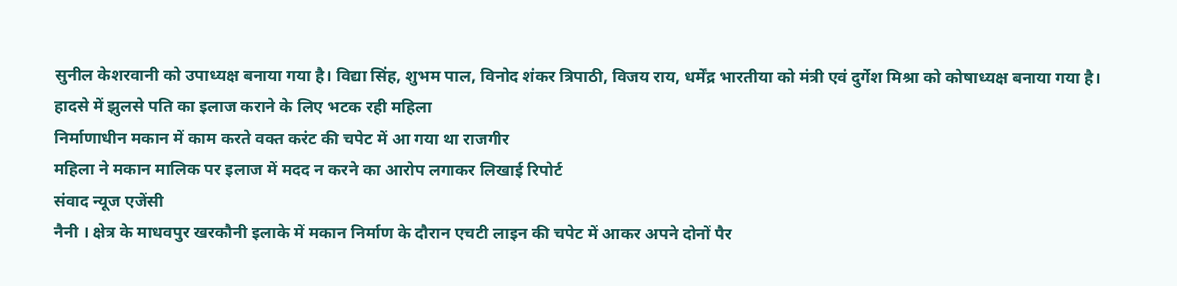सुनील केशरवानी को उपाध्यक्ष बनाया गया है। विद्या सिंह, शुभम पाल, विनोद शंकर त्रिपाठी, विजय राय, धर्मेंद्र भारतीया को मंत्री एवं दुर्गेश मिश्रा को कोषाध्यक्ष बनाया गया है।
हादसे में झुलसे पति का इलाज कराने के लिए भटक रही महिला
निर्माणाधीन मकान में काम करते वक्त करंट की चपेट में आ गया था राजगीर
महिला ने मकान मालिक पर इलाज में मदद न करने का आरोप लगाकर लिखाई रिपोर्ट
संवाद न्यूज एजेंसी
नैनी । क्षेत्र के माधवपुर खरकौनी इलाके में मकान निर्माण के दौरान एचटी लाइन की चपेट में आकर अपने दोनों पैर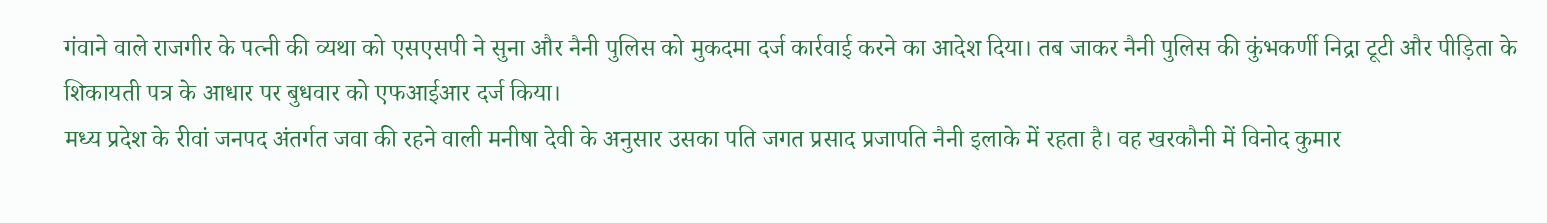गंवाने वाले राजगीर के पत्नी की व्यथा को एसएसपी ने सुना और नैनी पुलिस को मुकदमा दर्ज कार्रवाई करने का आदेश दिया। तब जाकर नैनी पुलिस की कुंभकर्णी निद्रा टूटी और पीड़िता के शिकायती पत्र के आधार पर बुधवार को एफआईआर दर्ज किया।
मध्य प्रदेश के रीवां जनपद अंतर्गत जवा की रहने वाली मनीषा देवी के अनुसार उसका पति जगत प्रसाद प्रजापति नैनी इलाके में रहता है। वह खरकौनी में विनोद कुमार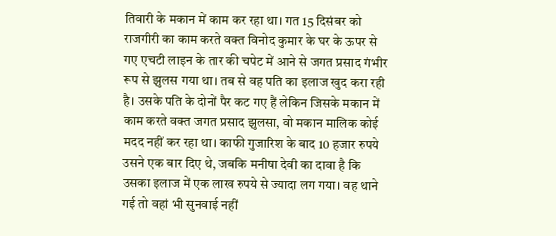तिवारी के मकान में काम कर रहा था। गत 15 दिसंबर को राजगीरी का काम करते वक्त विनोद कुमार के घर के ऊपर से गए एचटी लाइन के तार की चपेट में आने से जगत प्रसाद गंभीर रूप से झुलस गया था। तब से वह पति का इलाज खुद करा रही है। उसके पति के दोनों पैर कट गए हैं लेकिन जिसके मकान में काम करते वक्त जगत प्रसाद झुलसा, वो मकान मालिक कोई मदद नहीं कर रहा था। काफी गुजारिश के बाद 10 हजार रुपये उसने एक बार दिए थे, जबकि मनीषा देवी का दावा है कि उसका इलाज में एक लाख रुपये से ज्यादा लग गया। वह थाने गई तो वहां भी सुनवाई नहीं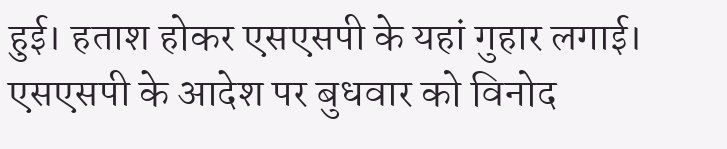हुई। हताश होकर एसएसपी के यहां गुहार लगाई। एसएसपी के आदेश पर बुधवार को विनोद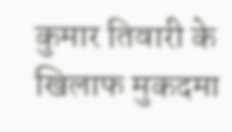कुमार तिवारी के खिलाफ मुकदमा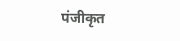पंजीकृत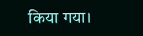किया गया।